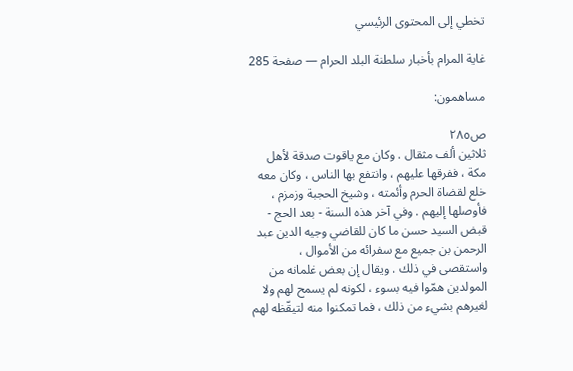تخطي إلى المحتوى الرئيسي

غاية المرام بأخبار سلطنة البلد الحرام — صفحة 285

مساهمون:

ص٢٨٥
ثلاثين ألف مثقال . وكان مع ياقوت صدقة لأهل مكة ، ففرقها عليهم ، وانتفع بها الناس ، وكان معه خلع لقضاة الحرم وأئمته ، وشيخ الحجبة وزمزم ، فأوصلها إليهم . وفي آخر هذه السنة - بعد الحج - قبض السيد حسن ما كان للقاضي وجيه الدين عبد الرحمن بن جميع مع سفرائه من الأموال ، واستقصى في ذلك . ويقال إن بعض غلمانه من المولدين همّوا فيه بسوء ، لكونه لم يسمح لهم ولا لغيرهم بشيء من ذلك ، فما تمكنوا منه لتيقّظه لهم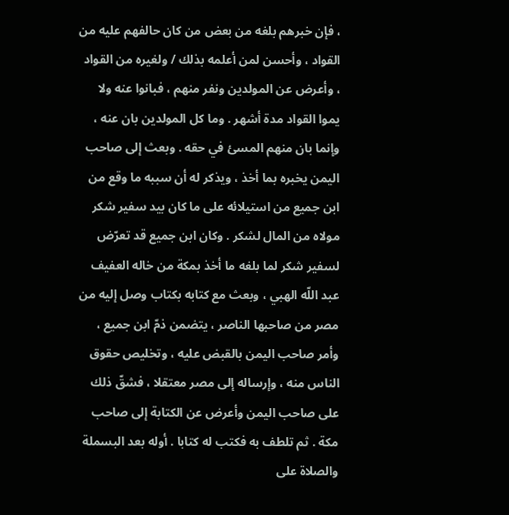، فإن خبرهم بلغه من بعض من كان حالفهم عليه من القواد ، وأحسن لمن أعلمه بذلك / ولغيره من القواد ، وأعرض عن المولدين ونفر منهم ، فبانوا عنه ولا يموا القواد مدة أشهر . وما كل المولدين بان عنه ، وإنما بان منهم المسئ في حقه . وبعث إلى صاحب اليمن يخبره بما أخذ ، ويذكر له أن سببه ما وقع من ابن جميع من استيلائه على ما كان بيد سفير شكر مولاه من المال لشكر . وكان ابن جميع قد تعرّض لسفير شكر لما بلغه ما أخذ بمكة من خاله العفيف عبد اللّه الهبي ، وبعث مع كتابه بكتاب وصل إليه من مصر من صاحبها الناصر ، يتضمن ذمّ ابن جميع ، وأمر صاحب اليمن بالقبض عليه ، وتخليص حقوق الناس منه ، وإرساله إلى مصر معتقلا ، فشقّ ذلك على صاحب اليمن وأعرض عن الكتابة إلى صاحب مكة . ثم تلطف به فكتب له كتابا . أوله بعد البسملة والصلاة على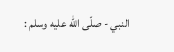النبي - صلّى اللّه عليه وسلم :